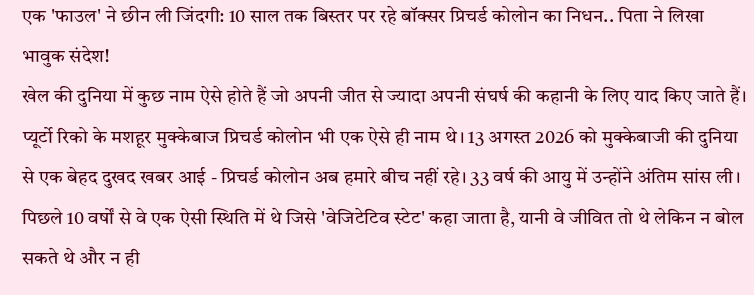एक 'फाउल' ने छीन ली जिंदगी: 10 साल तक बिस्तर पर रहे बॉक्सर प्रिचर्ड कोलोन का निधन.. पिता ने लिखा भावुक संदेश!
खेल की दुनिया में कुछ नाम ऐसे होते हैं जो अपनी जीत से ज्यादा अपनी संघर्ष की कहानी के लिए याद किए जाते हैं। प्यूर्टो रिको के मशहूर मुक्केबाज प्रिचर्ड कोलोन भी एक ऐसे ही नाम थे। 13 अगस्त 2026 को मुक्केबाजी की दुनिया से एक बेहद दुखद खबर आई - प्रिचर्ड कोलोन अब हमारे बीच नहीं रहे। 33 वर्ष की आयु में उन्होंने अंतिम सांस ली। पिछले 10 वर्षों से वे एक ऐसी स्थिति में थे जिसे 'वेजिटेटिव स्टेट' कहा जाता है, यानी वे जीवित तो थे लेकिन न बोल सकते थे और न ही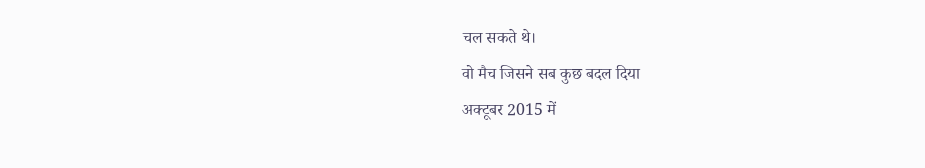चल सकते थे।
वो मैच जिसने सब कुछ बदल दिया
अक्टूबर 2015 में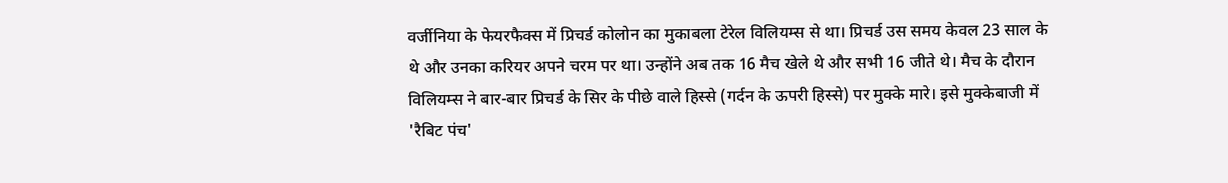वर्जीनिया के फेयरफैक्स में प्रिचर्ड कोलोन का मुकाबला टेरेल विलियम्स से था। प्रिचर्ड उस समय केवल 23 साल के थे और उनका करियर अपने चरम पर था। उन्होंने अब तक 16 मैच खेले थे और सभी 16 जीते थे। मैच के दौरान विलियम्स ने बार-बार प्रिचर्ड के सिर के पीछे वाले हिस्से (गर्दन के ऊपरी हिस्से) पर मुक्के मारे। इसे मुक्केबाजी में 'रैबिट पंच'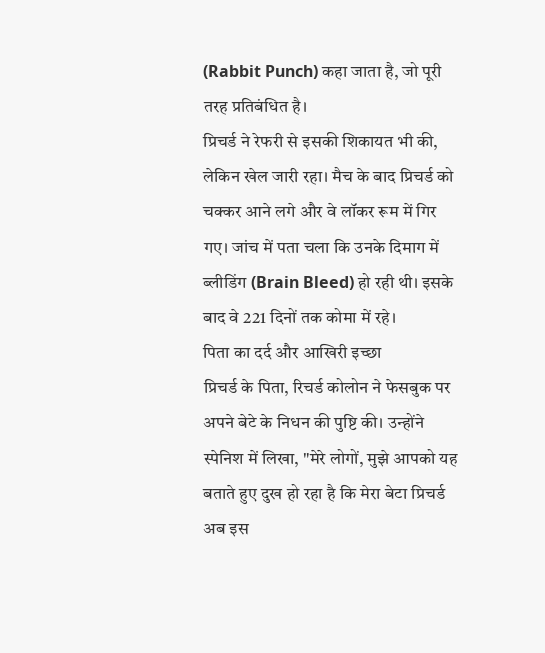(Rabbit Punch) कहा जाता है, जो पूरी तरह प्रतिबंधित है।
प्रिचर्ड ने रेफरी से इसकी शिकायत भी की, लेकिन खेल जारी रहा। मैच के बाद प्रिचर्ड को चक्कर आने लगे और वे लॉकर रूम में गिर गए। जांच में पता चला कि उनके दिमाग में ब्लीडिंग (Brain Bleed) हो रही थी। इसके बाद वे 221 दिनों तक कोमा में रहे।
पिता का दर्द और आखिरी इच्छा
प्रिचर्ड के पिता, रिचर्ड कोलोन ने फेसबुक पर अपने बेटे के निधन की पुष्टि की। उन्होंने स्पेनिश में लिखा, "मेरे लोगों, मुझे आपको यह बताते हुए दुख हो रहा है कि मेरा बेटा प्रिचर्ड अब इस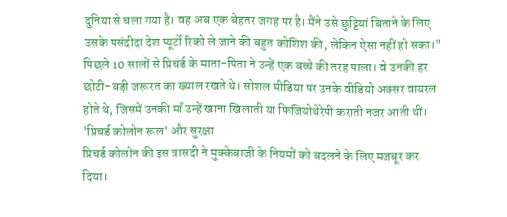दुनिया से चला गया है। वह अब एक बेहतर जगह पर है। मैंने उसे छुट्टियां बिताने के लिए उसके पसंदीदा देश प्यूर्टो रिको ले जाने की बहुत कोशिश की, लेकिन ऐसा नहीं हो सका।"
पिछले 10 सालों से प्रिचर्ड के माता-पिता ने उन्हें एक बच्चे की तरह पाला। वे उनकी हर छोटी-बड़ी जरूरत का ख्याल रखते थे। सोशल मीडिया पर उनके वीडियो अक्सर वायरल होते थे, जिसमें उनकी माँ उन्हें खाना खिलाती या फिजियोथेरेपी कराती नजर आती थीं।
'प्रिचर्ड कोलोन रूल' और सुरक्षा
प्रिचर्ड कोलोन की इस त्रासदी ने मुक्केबाजी के नियमों को बदलने के लिए मजबूर कर दिया।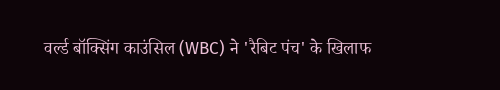वर्ल्ड बॉक्सिंग काउंसिल (WBC) ने 'रैबिट पंच' के खिलाफ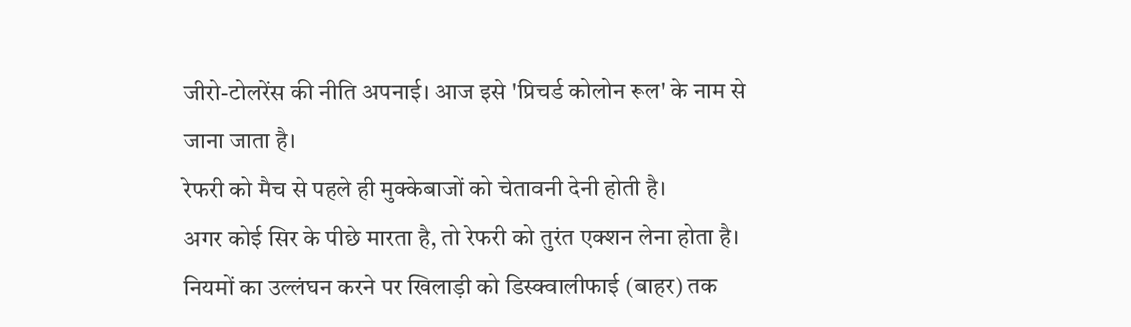जीरो-टोलरेंस की नीति अपनाई। आज इसे 'प्रिचर्ड कोलोन रूल' के नाम से जाना जाता है।
रेफरी को मैच से पहले ही मुक्केबाजों को चेतावनी देनी होती है।
अगर कोई सिर के पीछे मारता है, तो रेफरी को तुरंत एक्शन लेना होता है।
नियमों का उल्लंघन करने पर खिलाड़ी को डिस्क्वालीफाई (बाहर) तक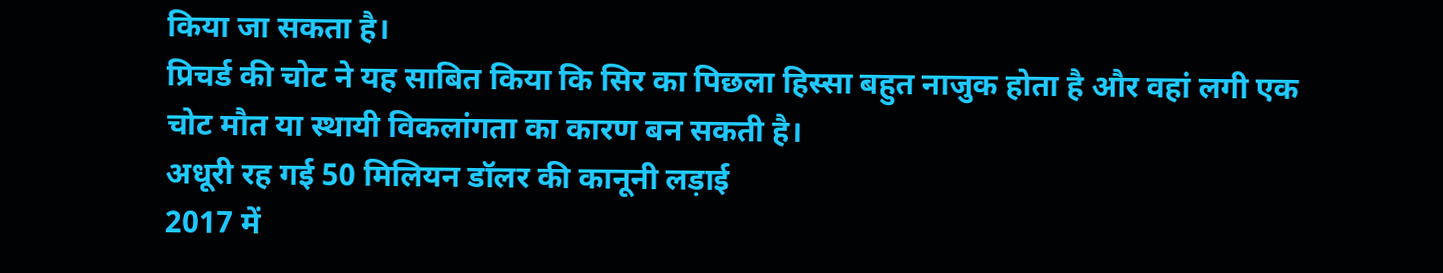किया जा सकता है।
प्रिचर्ड की चोट ने यह साबित किया कि सिर का पिछला हिस्सा बहुत नाजुक होता है और वहां लगी एक चोट मौत या स्थायी विकलांगता का कारण बन सकती है।
अधूरी रह गई 50 मिलियन डॉलर की कानूनी लड़ाई
2017 में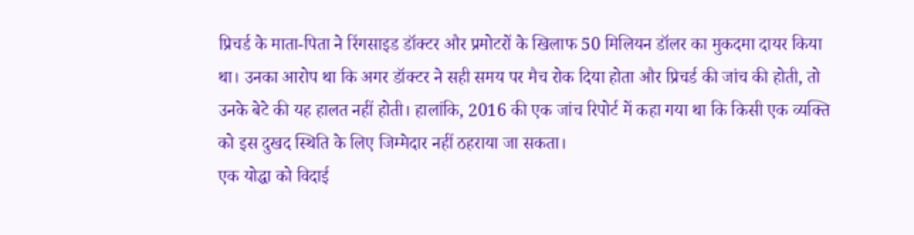प्रिचर्ड के माता-पिता ने रिंगसाइड डॉक्टर और प्रमोटरों के खिलाफ 50 मिलियन डॉलर का मुकदमा दायर किया था। उनका आरोप था कि अगर डॉक्टर ने सही समय पर मैच रोक दिया होता और प्रिचर्ड की जांच की होती, तो उनके बेटे की यह हालत नहीं होती। हालांकि, 2016 की एक जांच रिपोर्ट में कहा गया था कि किसी एक व्यक्ति को इस दुखद स्थिति के लिए जिम्मेदार नहीं ठहराया जा सकता।
एक योद्धा को विदाई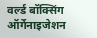वर्ल्ड बॉक्सिंग ऑर्गेनाइजेशन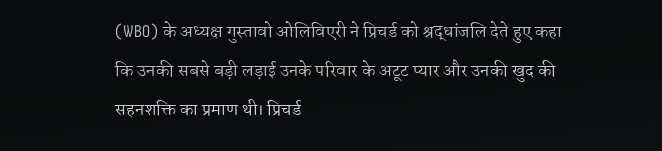(WBO) के अध्यक्ष गुस्तावो ओलिविएरी ने प्रिचर्ड को श्रद्धांजलि देते हुए कहा कि उनकी सबसे बड़ी लड़ाई उनके परिवार के अटूट प्यार और उनकी खुद की सहनशक्ति का प्रमाण थी। प्रिचर्ड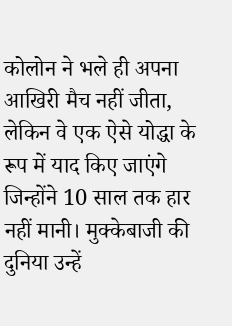कोलोन ने भले ही अपना आखिरी मैच नहीं जीता, लेकिन वे एक ऐसे योद्धा के रूप में याद किए जाएंगे जिन्होंने 10 साल तक हार नहीं मानी। मुक्केबाजी की दुनिया उन्हें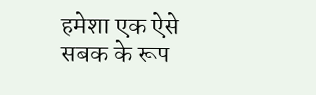हमेशा एक ऐसे सबक के रूप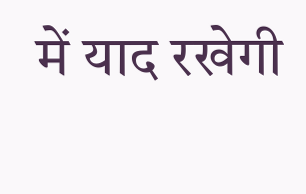में याद रखेगी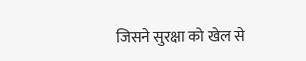जिसने सुरक्षा को खेल से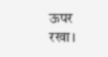ऊपर रखा।